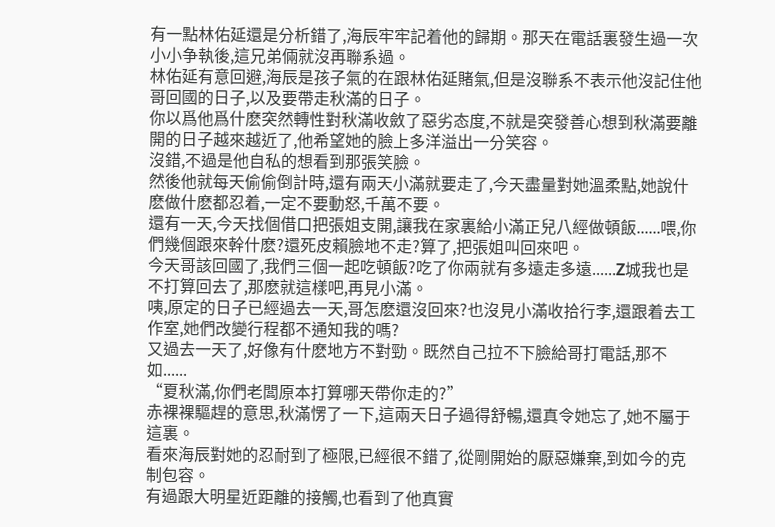有一點林佑延還是分析錯了,海辰牢牢記着他的歸期。那天在電話裏發生過一次小小争執後,這兄弟倆就沒再聯系過。
林佑延有意回避,海辰是孩子氣的在跟林佑延賭氣,但是沒聯系不表示他沒記住他哥回國的日子,以及要帶走秋滿的日子。
你以爲他爲什麽突然轉性對秋滿收斂了惡劣态度,不就是突發善心想到秋滿要離開的日子越來越近了,他希望她的臉上多洋溢出一分笑容。
沒錯,不過是他自私的想看到那張笑臉。
然後他就每天偷偷倒計時,還有兩天小滿就要走了,今天盡量對她溫柔點,她說什麽做什麽都忍着,一定不要動怒,千萬不要。
還有一天,今天找個借口把張姐支開,讓我在家裏給小滿正兒八經做頓飯......喂,你們幾個跟來幹什麽?還死皮賴臉地不走?算了,把張姐叫回來吧。
今天哥該回國了,我們三個一起吃頓飯?吃了你兩就有多遠走多遠......Z城我也是不打算回去了,那麽就這樣吧,再見小滿。
咦,原定的日子已經過去一天,哥怎麽還沒回來?也沒見小滿收拾行李,還跟着去工作室,她們改變行程都不通知我的嗎?
又過去一天了,好像有什麽地方不對勁。既然自己拉不下臉給哥打電話,那不如......
“夏秋滿,你們老闆原本打算哪天帶你走的?”
赤裸裸驅趕的意思,秋滿愣了一下,這兩天日子過得舒暢,還真令她忘了,她不屬于這裏。
看來海辰對她的忍耐到了極限,已經很不錯了,從剛開始的厭惡嫌棄,到如今的克制包容。
有過跟大明星近距離的接觸,也看到了他真實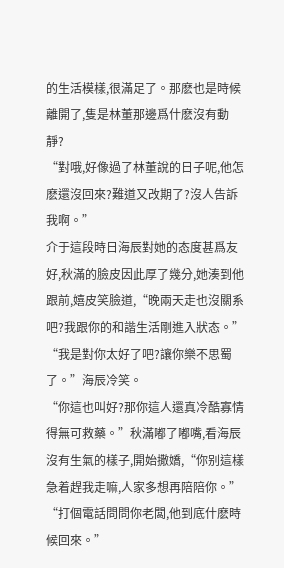的生活模樣,很滿足了。那麽也是時候離開了,隻是林董那邊爲什麽沒有動靜?
“對哦,好像過了林董說的日子呢,他怎麽還沒回來?難道又改期了?沒人告訴我啊。”
介于這段時日海辰對她的态度甚爲友好,秋滿的臉皮因此厚了幾分,她湊到他跟前,嬉皮笑臉道,“晚兩天走也沒關系吧?我跟你的和諧生活剛進入狀态。”
“我是對你太好了吧?讓你樂不思蜀了。”海辰冷笑。
“你這也叫好?那你這人還真冷酷寡情得無可救藥。”秋滿嘟了嘟嘴,看海辰沒有生氣的樣子,開始撒嬌,“你别這樣急着趕我走嘛,人家多想再陪陪你。”
“打個電話問問你老闆,他到底什麽時候回來。”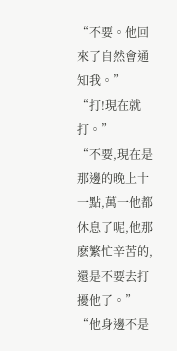“不要。他回來了自然會通知我。”
“打!現在就打。”
“不要,現在是那邊的晚上十一點,萬一他都休息了呢,他那麽繁忙辛苦的,還是不要去打擾他了。”
“他身邊不是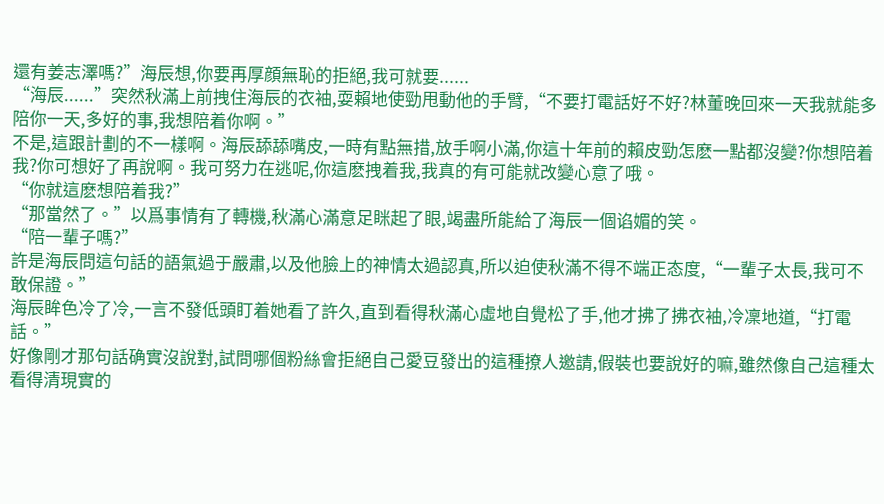還有姜志澤嗎?”海辰想,你要再厚顔無恥的拒絕,我可就要......
“海辰......”突然秋滿上前拽住海辰的衣袖,耍賴地使勁甩動他的手臂,“不要打電話好不好?林董晚回來一天我就能多陪你一天,多好的事,我想陪着你啊。”
不是,這跟計劃的不一樣啊。海辰舔舔嘴皮,一時有點無措,放手啊小滿,你這十年前的賴皮勁怎麽一點都沒變?你想陪着我?你可想好了再說啊。我可努力在逃呢,你這麽拽着我,我真的有可能就改變心意了哦。
“你就這麽想陪着我?”
“那當然了。”以爲事情有了轉機,秋滿心滿意足眯起了眼,竭盡所能給了海辰一個谄媚的笑。
“陪一輩子嗎?”
許是海辰問這句話的語氣過于嚴肅,以及他臉上的神情太過認真,所以迫使秋滿不得不端正态度,“一輩子太長,我可不敢保證。”
海辰眸色冷了冷,一言不發低頭盯着她看了許久,直到看得秋滿心虛地自覺松了手,他才拂了拂衣袖,冷凜地道,“打電話。”
好像剛才那句話确實沒說對,試問哪個粉絲會拒絕自己愛豆發出的這種撩人邀請,假裝也要說好的嘛,雖然像自己這種太看得清現實的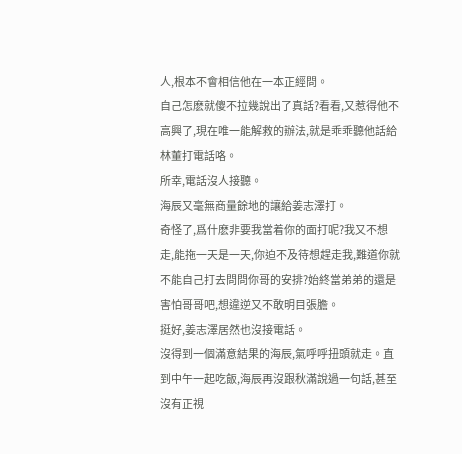人,根本不會相信他在一本正經問。
自己怎麽就傻不拉幾說出了真話?看看,又惹得他不高興了,現在唯一能解救的辦法,就是乖乖聽他話給林董打電話咯。
所幸,電話沒人接聽。
海辰又毫無商量餘地的讓給姜志澤打。
奇怪了,爲什麽非要我當着你的面打呢?我又不想走,能拖一天是一天,你迫不及待想趕走我,難道你就不能自己打去問問你哥的安排?始終當弟弟的還是害怕哥哥吧,想違逆又不敢明目張膽。
挺好,姜志澤居然也沒接電話。
沒得到一個滿意結果的海辰,氣呼呼扭頭就走。直到中午一起吃飯,海辰再沒跟秋滿說過一句話,甚至沒有正視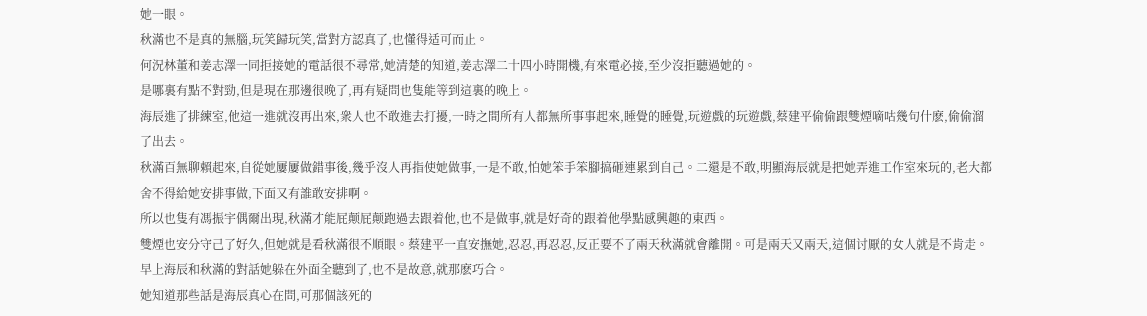她一眼。
秋滿也不是真的無腦,玩笑歸玩笑,當對方認真了,也懂得适可而止。
何況林董和姜志澤一同拒接她的電話很不尋常,她清楚的知道,姜志澤二十四小時開機,有來電必接,至少沒拒聽過她的。
是哪裏有點不對勁,但是現在那邊很晚了,再有疑問也隻能等到這裏的晚上。
海辰進了排練室,他這一進就沒再出來,衆人也不敢進去打擾,一時之間所有人都無所事事起來,睡覺的睡覺,玩遊戲的玩遊戲,蔡建平偷偷跟雙煙嘀咕幾句什麽,偷偷溜了出去。
秋滿百無聊賴起來,自從她屢屢做錯事後,幾乎沒人再指使她做事,一是不敢,怕她笨手笨腳搞砸連累到自己。二還是不敢,明顯海辰就是把她弄進工作室來玩的,老大都舍不得給她安排事做,下面又有誰敢安排啊。
所以也隻有馮振宇偶爾出現,秋滿才能屁颠屁颠跑過去跟着他,也不是做事,就是好奇的跟着他學點感興趣的東西。
雙煙也安分守己了好久,但她就是看秋滿很不順眼。蔡建平一直安撫她,忍忍,再忍忍,反正要不了兩天秋滿就會離開。可是兩天又兩天,這個讨厭的女人就是不肯走。
早上海辰和秋滿的對話她躲在外面全聽到了,也不是故意,就那麽巧合。
她知道那些話是海辰真心在問,可那個該死的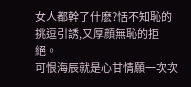女人都幹了什麽?恬不知恥的挑逗引誘,又厚顔無恥的拒絕。
可恨海辰就是心甘情願一次次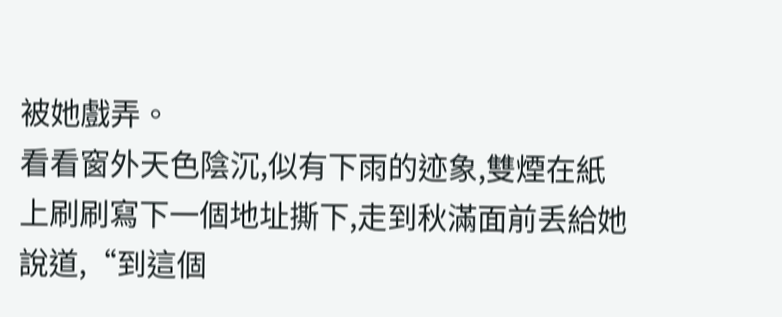被她戲弄。
看看窗外天色陰沉,似有下雨的迹象,雙煙在紙上刷刷寫下一個地址撕下,走到秋滿面前丢給她說道,“到這個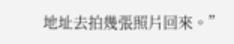地址去拍幾張照片回來。”